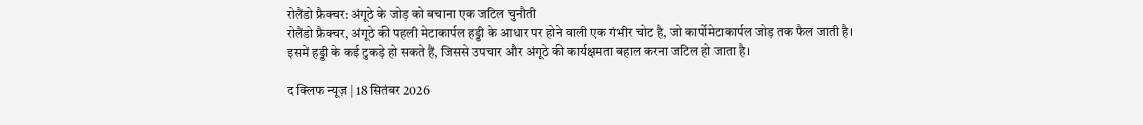रोलैंडो फ्रैक्चर: अंगूठे के जोड़ को बचाना एक जटिल चुनौती
रोलैंडो फ्रैक्चर, अंगूठे की पहली मेटाकार्पल हड्डी के आधार पर होने वाली एक गंभीर चोट है, जो कार्पोमेटाकार्पल जोड़ तक फैल जाती है। इसमें हड्डी के कई टुकड़े हो सकते हैं, जिससे उपचार और अंगूठे की कार्यक्षमता बहाल करना जटिल हो जाता है।

द क्लिफ न्यूज़ | 18 सितंबर 2026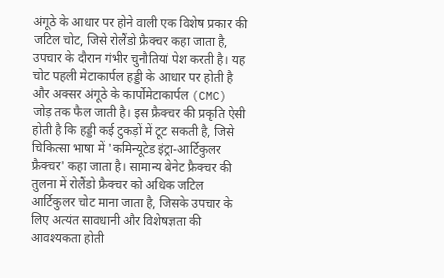अंगूठे के आधार पर होने वाली एक विशेष प्रकार की जटिल चोट, जिसे रोलैंडो फ्रैक्चर कहा जाता है, उपचार के दौरान गंभीर चुनौतियां पेश करती है। यह चोट पहली मेटाकार्पल हड्डी के आधार पर होती है और अक्सर अंगूठे के कार्पोमेटाकार्पल (CMC) जोड़ तक फैल जाती है। इस फ्रैक्चर की प्रकृति ऐसी होती है कि हड्डी कई टुकड़ों में टूट सकती है, जिसे चिकित्सा भाषा में 'कमिन्यूटेड इंट्रा-आर्टिकुलर फ्रैक्चर' कहा जाता है। सामान्य बेनेट फ्रैक्चर की तुलना में रोलैंडो फ्रैक्चर को अधिक जटिल आर्टिकुलर चोट माना जाता है, जिसके उपचार के लिए अत्यंत सावधानी और विशेषज्ञता की आवश्यकता होती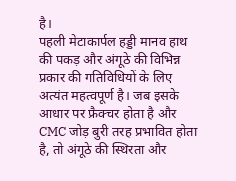है।
पहली मेटाकार्पल हड्डी मानव हाथ की पकड़ और अंगूठे की विभिन्न प्रकार की गतिविधियों के लिए अत्यंत महत्वपूर्ण है। जब इसके आधार पर फ्रैक्चर होता है और CMC जोड़ बुरी तरह प्रभावित होता है, तो अंगूठे की स्थिरता और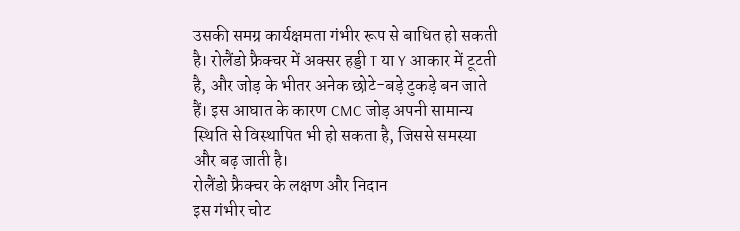उसकी समग्र कार्यक्षमता गंभीर रूप से बाधित हो सकती है। रोलैंडो फ्रैक्चर में अक्सर हड्डी T या Y आकार में टूटती है, और जोड़ के भीतर अनेक छोटे-बड़े टुकड़े बन जाते हैं। इस आघात के कारण CMC जोड़ अपनी सामान्य स्थिति से विस्थापित भी हो सकता है, जिससे समस्या और बढ़ जाती है।
रोलैंडो फ्रैक्चर के लक्षण और निदान
इस गंभीर चोट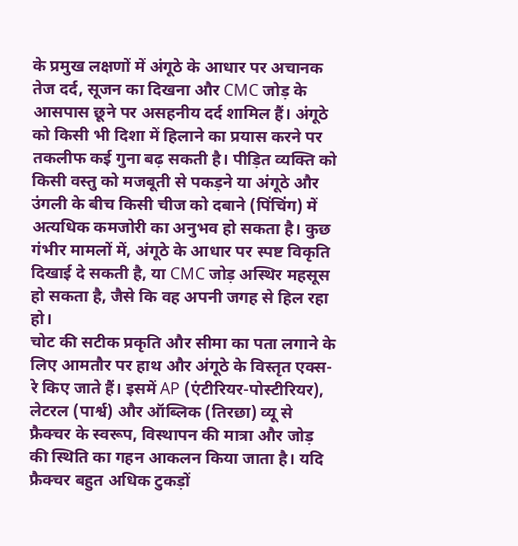के प्रमुख लक्षणों में अंगूठे के आधार पर अचानक तेज दर्द, सूजन का दिखना और CMC जोड़ के आसपास छूने पर असहनीय दर्द शामिल हैं। अंगूठे को किसी भी दिशा में हिलाने का प्रयास करने पर तकलीफ कई गुना बढ़ सकती है। पीड़ित व्यक्ति को किसी वस्तु को मजबूती से पकड़ने या अंगूठे और उंगली के बीच किसी चीज को दबाने (पिंचिंग) में अत्यधिक कमजोरी का अनुभव हो सकता है। कुछ गंभीर मामलों में, अंगूठे के आधार पर स्पष्ट विकृति दिखाई दे सकती है, या CMC जोड़ अस्थिर महसूस हो सकता है, जैसे कि वह अपनी जगह से हिल रहा हो।
चोट की सटीक प्रकृति और सीमा का पता लगाने के लिए आमतौर पर हाथ और अंगूठे के विस्तृत एक्स-रे किए जाते हैं। इसमें AP (एंटीरियर-पोस्टीरियर), लेटरल (पार्श्व) और ऑब्लिक (तिरछा) व्यू से फ्रैक्चर के स्वरूप, विस्थापन की मात्रा और जोड़ की स्थिति का गहन आकलन किया जाता है। यदि फ्रैक्चर बहुत अधिक टुकड़ों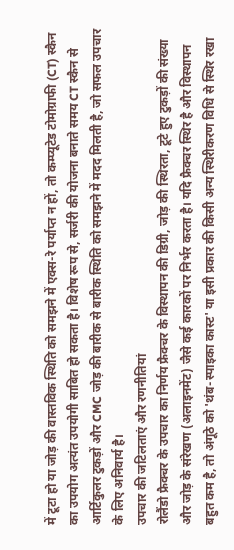में टूटा हो या जोड़ की वास्तविक स्थिति को समझने में एक्स-रे पर्याप्त न हों, तो कम्प्यूटेड टोमोग्राफी (CT) स्कैन का उपयोग अत्यंत उपयोगी साबित हो सकता है। विशेष रूप से, सर्जरी की योजना बनाते समय CT स्कैन से आर्टिकुलर टुकड़ों और CMC जोड़ की बारीक से बारीक स्थिति को समझने में मदद मिलती है, जो सफल उपचार के लिए अनिवार्य है।
उपचार की जटिलताएं और रणनीतियां
रोलैंडो फ्रैक्चर के उपचार का निर्णय फ्रैक्चर के विस्थापन की डिग्री, जोड़ की स्थिरता, टूटे हुए टुकड़ों की संख्या और जोड़ के संरेखण (अलाइनमेंट) जैसे कई कारकों पर निर्भर करता है। यदि फ्रैक्चर स्थिर है और विस्थापन बहुत कम है, तो अंगूठे को 'थंब-स्पाइका कास्ट' या इसी प्रकार की किसी अन्य स्थिरीकरण विधि से स्थिर रखा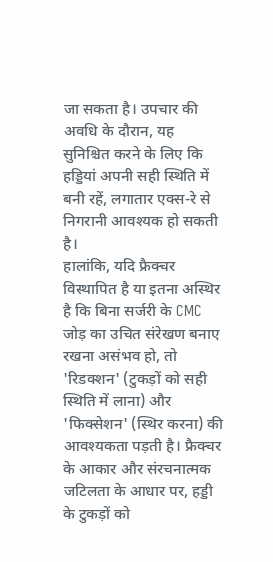जा सकता है। उपचार की अवधि के दौरान, यह सुनिश्चित करने के लिए कि हड्डियां अपनी सही स्थिति में बनी रहें, लगातार एक्स-रे से निगरानी आवश्यक हो सकती है।
हालांकि, यदि फ्रैक्चर विस्थापित है या इतना अस्थिर है कि बिना सर्जरी के CMC जोड़ का उचित संरेखण बनाए रखना असंभव हो, तो 'रिडक्शन' (टुकड़ों को सही स्थिति में लाना) और 'फिक्सेशन' (स्थिर करना) की आवश्यकता पड़ती है। फ्रैक्चर के आकार और संरचनात्मक जटिलता के आधार पर, हड्डी के टुकड़ों को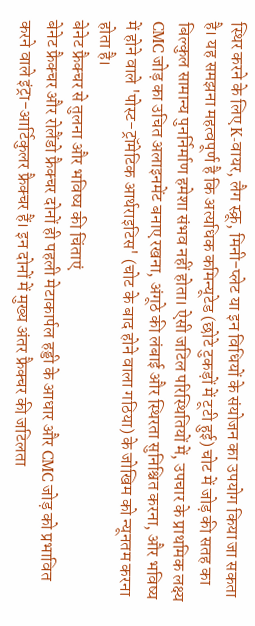स्थिर करने के लिए K-वायर, लैग स्क्रू, मिनी-प्लेट या इन विधियों के संयोजन का उपयोग किया जा सकता है। यह समझना महत्वपूर्ण है कि अत्यधिक कमिन्यूटेड (छोटे टुकड़ों में टूटी हुई) चोट में जोड़ की सतह का बिल्कुल सामान्य पुनर्निर्माण हमेशा संभव नहीं होता। ऐसी जटिल परिस्थितियों में, उपचार के प्राथमिक लक्ष्य CMC जोड़ का उचित अलाइनमेंट बनाए रखना, अंगूठे की लंबाई और स्थिरता सुनिश्चित करना, और भविष्य में होने वाले 'पोस्ट-ट्रॉमेटिक आर्थराइटिस' (चोट के बाद होने वाला गठिया) के जोखिम को न्यूनतम करना होता है।
बेनेट फ्रैक्चर से तुलना और भविष्य की चिंताएं
बेनेट फ्रैक्चर और रोलैंडो फ्रैक्चर दोनों ही पहली मेटाकार्पल हड्डी के आधार और CMC जोड़ को प्रभावित करने वाले इंट्रा-आर्टिकुलर फ्रैक्चर हैं। इन दोनों में मुख्य अंतर फ्रैक्चर की जटिलता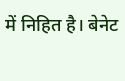में निहित है। बेनेट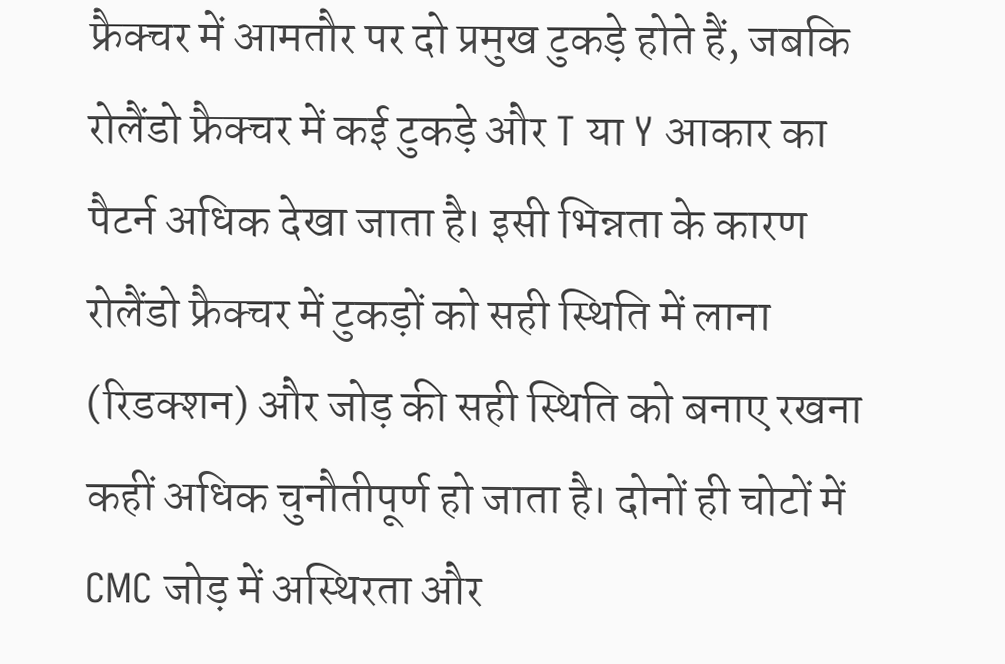फ्रैक्चर में आमतौर पर दो प्रमुख टुकड़े होते हैं, जबकि रोलैंडो फ्रैक्चर में कई टुकड़े और T या Y आकार का पैटर्न अधिक देखा जाता है। इसी भिन्नता के कारण रोलैंडो फ्रैक्चर में टुकड़ों को सही स्थिति में लाना (रिडक्शन) और जोड़ की सही स्थिति को बनाए रखना कहीं अधिक चुनौतीपूर्ण हो जाता है। दोनों ही चोटों में CMC जोड़ में अस्थिरता और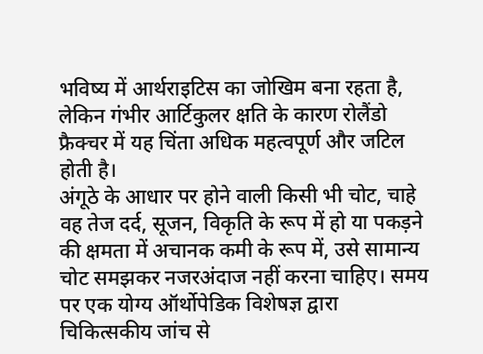भविष्य में आर्थराइटिस का जोखिम बना रहता है, लेकिन गंभीर आर्टिकुलर क्षति के कारण रोलैंडो फ्रैक्चर में यह चिंता अधिक महत्वपूर्ण और जटिल होती है।
अंगूठे के आधार पर होने वाली किसी भी चोट, चाहे वह तेज दर्द, सूजन, विकृति के रूप में हो या पकड़ने की क्षमता में अचानक कमी के रूप में, उसे सामान्य चोट समझकर नजरअंदाज नहीं करना चाहिए। समय पर एक योग्य ऑर्थोपेडिक विशेषज्ञ द्वारा चिकित्सकीय जांच से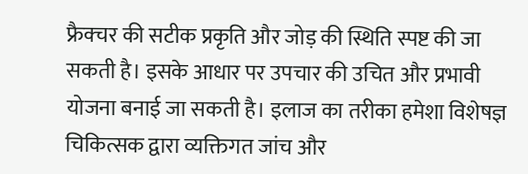फ्रैक्चर की सटीक प्रकृति और जोड़ की स्थिति स्पष्ट की जा सकती है। इसके आधार पर उपचार की उचित और प्रभावी योजना बनाई जा सकती है। इलाज का तरीका हमेशा विशेषज्ञ चिकित्सक द्वारा व्यक्तिगत जांच और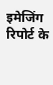इमेजिंग रिपोर्ट के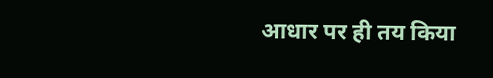आधार पर ही तय किया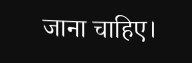जाना चाहिए।